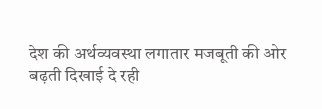देश की अर्थव्यवस्था लगातार मजबूती की ओर बढ़ती दिखाई दे रही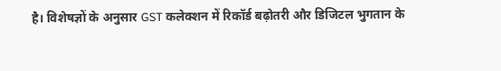है। विशेषज्ञों के अनुसार GST कलेक्शन में रिकॉर्ड बढ़ोतरी और डिजिटल भुगतान के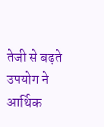तेजी से बढ़ते उपयोग ने आर्थिक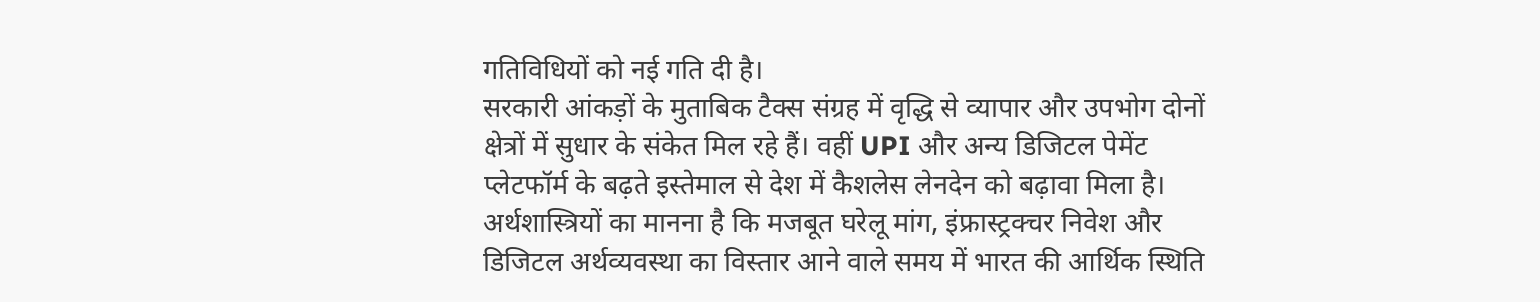गतिविधियों को नई गति दी है।
सरकारी आंकड़ों के मुताबिक टैक्स संग्रह में वृद्धि से व्यापार और उपभोग दोनों क्षेत्रों में सुधार के संकेत मिल रहे हैं। वहीं UPI और अन्य डिजिटल पेमेंट प्लेटफॉर्म के बढ़ते इस्तेमाल से देश में कैशलेस लेनदेन को बढ़ावा मिला है।
अर्थशास्त्रियों का मानना है कि मजबूत घरेलू मांग, इंफ्रास्ट्रक्चर निवेश और डिजिटल अर्थव्यवस्था का विस्तार आने वाले समय में भारत की आर्थिक स्थिति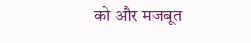को और मजबूत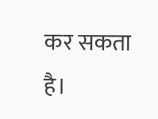कर सकता है।